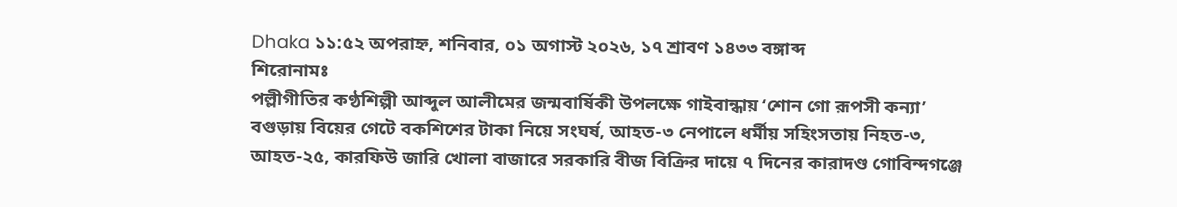Dhaka ১১:৫২ অপরাহ্ন, শনিবার, ০১ অগাস্ট ২০২৬, ১৭ শ্রাবণ ১৪৩৩ বঙ্গাব্দ
শিরোনামঃ
পল্লীগীতির কণ্ঠশিল্পী আব্দুল আলীমের জন্মবার্ষিকী উপলক্ষে গাইবান্ধায় ‘শোন গো রূপসী কন্যা’ বগুড়ায় বিয়ের গেটে বকশিশের টাকা নিয়ে সংঘর্ষ, আহত-৩ নেপালে ধর্মীয় সহিংসতায় নিহত-৩, আহত-২৫, কারফিউ জারি খোলা বাজারে সরকারি বীজ বিক্রির দায়ে ৭ দিনের কারাদণ্ড গোবিন্দগঞ্জে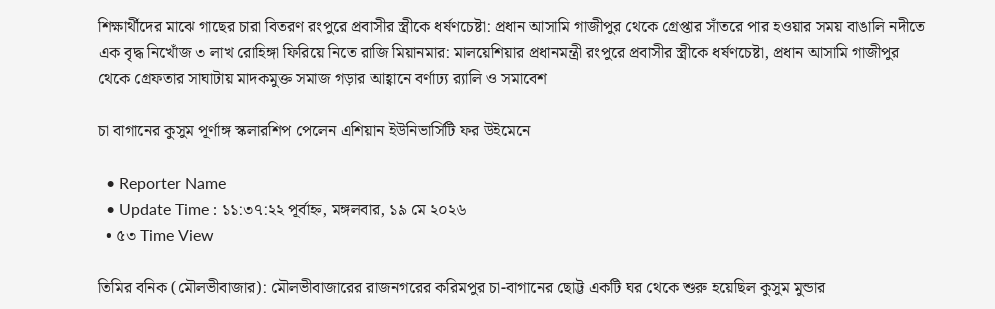শিক্ষার্থীদের মাঝে গাছের চারা বিতরণ রংপুরে প্রবাসীর স্ত্রীকে ধর্ষণচেষ্টা: প্রধান আসামি গাজীপুর থেকে গ্রেপ্তার সাঁতরে পার হওয়ার সময় বাঙালি নদীতে এক বৃদ্ধ নিখোঁজ ৩ লাখ রোহিঙ্গা ফিরিয়ে নিতে রাজি মিয়ানমার: মালয়েশিয়ার প্রধানমন্ত্রী রংপুরে প্রবাসীর স্ত্রীকে ধর্ষণচেষ্টা, প্রধান আসামি গাজীপুর থেকে গ্রেফতার সাঘাটায় মাদকমুক্ত সমাজ গড়ার আহ্বানে বর্ণাঢ্য র‍্যালি ও সমাবেশ

চা বাগানের কুসুম পূর্ণাঙ্গ স্কলারশিপ পেলেন এশিয়ান ইউনিভার্সিটি ফর উইমেনে

  • Reporter Name
  • Update Time : ১১:৩৭:২২ পূর্বাহ্ন, মঙ্গলবার, ১৯ মে ২০২৬
  • ৫৩ Time View

তিমির বনিক (মৌলভীবাজার): মৌলভীবাজারের রাজনগরের করিমপুর চা-বাগানের ছোট্ট একটি ঘর থেকে শুরু হয়েছিল কুসুম মুন্ডার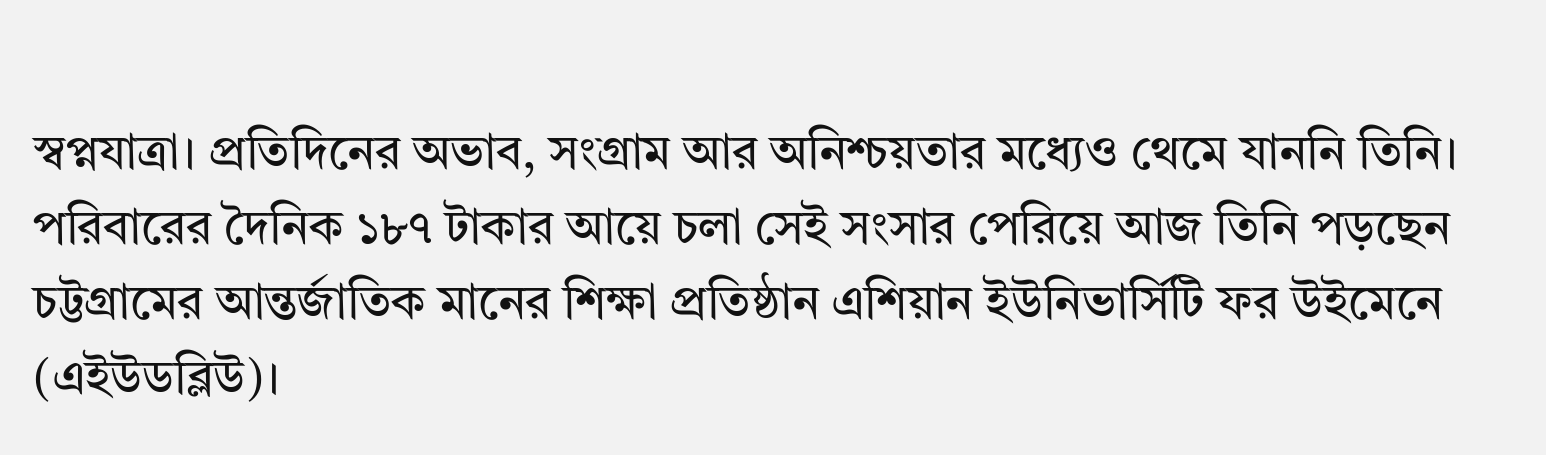স্বপ্নযাত্রা। প্রতিদিনের অভাব, সংগ্রাম আর অনিশ্চয়তার মধ্যেও থেমে যাননি তিনি। পরিবারের দৈনিক ১৮৭ টাকার আয়ে চলা সেই সংসার পেরিয়ে আজ তিনি পড়ছেন চট্টগ্রামের আন্তর্জাতিক মানের শিক্ষা প্রতিষ্ঠান এশিয়ান ইউনিভার্সিটি ফর উইমেনে (এইউডব্লিউ)।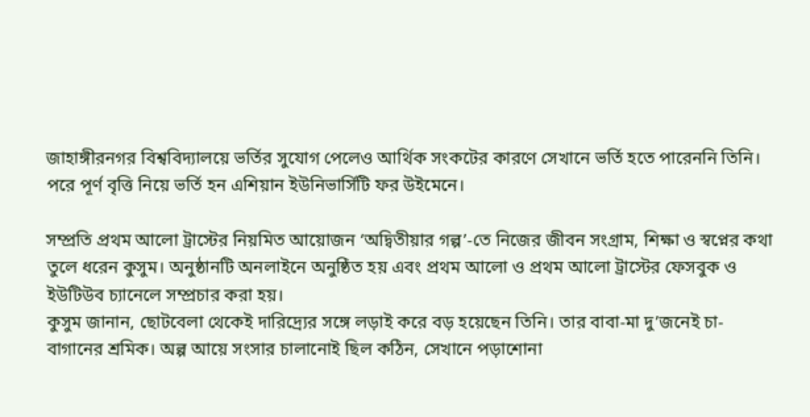জাহাঙ্গীরনগর বিশ্ববিদ্যালয়ে ভর্তির সুযোগ পেলেও আর্থিক সংকটের কারণে সেখানে ভর্তি হতে পারেননি তিনি। পরে পূর্ণ বৃত্তি নিয়ে ভর্তি হন এশিয়ান ইউনিভার্সিটি ফর উইমেনে।

সম্প্রতি প্রথম আলো ট্রাস্টের নিয়মিত আয়োজন ‘অদ্বিতীয়ার গল্প’-তে নিজের জীবন সংগ্রাম, শিক্ষা ও স্বপ্নের কথা তুলে ধরেন কুসুম। অনুষ্ঠানটি অনলাইনে অনুষ্ঠিত হয় এবং প্রথম আলো ও প্রথম আলো ট্রাস্টের ফেসবুক ও ইউটিউব চ্যানেলে সম্প্রচার করা হয়।
কুসুম জানান, ছোটবেলা থেকেই দারিদ্র্যের সঙ্গে লড়াই করে বড় হয়েছেন তিনি। তার বাবা-মা দু’জনেই চা-বাগানের শ্রমিক। অল্প আয়ে সংসার চালানোই ছিল কঠিন, সেখানে পড়াশোনা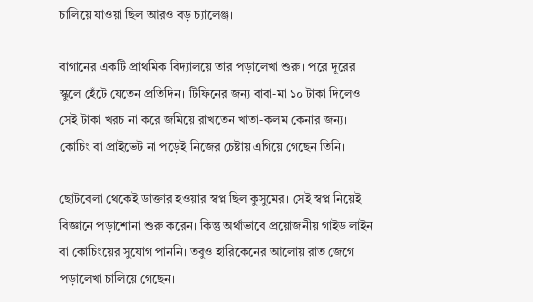চালিয়ে যাওয়া ছিল আরও বড় চ্যালেঞ্জ।

বাগানের একটি প্রাথমিক বিদ্যালয়ে তার পড়ালেখা শুরু। পরে দূরের স্কুলে হেঁটে যেতেন প্রতিদিন। টিফিনের জন্য বাবা-মা ১০ টাকা দিলেও সেই টাকা খরচ না করে জমিয়ে রাখতেন খাতা-কলম কেনার জন্য। কোচিং বা প্রাইভেট না পড়েই নিজের চেষ্টায় এগিয়ে গেছেন তিনি।

ছোটবেলা থেকেই ডাক্তার হওয়ার স্বপ্ন ছিল কুসুমের। সেই স্বপ্ন নিয়েই বিজ্ঞানে পড়াশোনা শুরু করেন। কিন্তু অর্থাভাবে প্রয়োজনীয় গাইড লাইন বা কোচিংয়ের সুযোগ পাননি। তবুও হারিকেনের আলোয় রাত জেগে পড়ালেখা চালিয়ে গেছেন।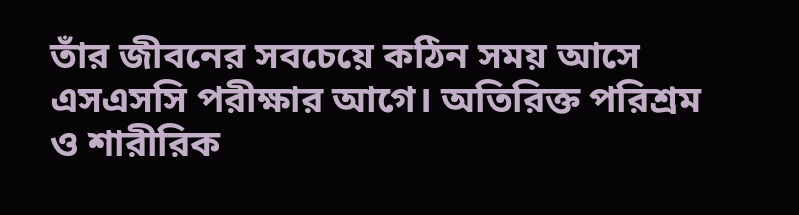তাঁর জীবনের সবচেয়ে কঠিন সময় আসে এসএসসি পরীক্ষার আগে। অতিরিক্ত পরিশ্রম ও শারীরিক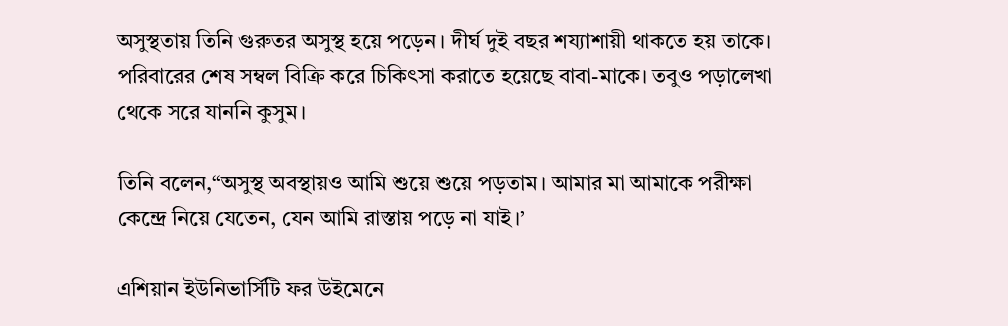অসুস্থতায় তিনি গুরুতর অসুস্থ হয়ে পড়েন। দীর্ঘ দুই বছর শয্যাশায়ী থাকতে হয় তাকে। পরিবারের শেষ সম্বল বিক্রি করে চিকিৎসা করাতে হয়েছে বাবা-মাকে। তবুও পড়ালেখা থেকে সরে যাননি কুসুম।

তিনি বলেন,“অসুস্থ অবস্থায়ও আমি শুয়ে শুয়ে পড়তাম। আমার মা আমাকে পরীক্ষা কেন্দ্রে নিয়ে যেতেন, যেন আমি রাস্তায় পড়ে না যাই।’

এশিয়ান ইউনিভার্সিটি ফর উইমেনে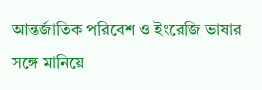আন্তর্জাতিক পরিবেশ ও ইংরেজি ভাষার সঙ্গে মানিয়ে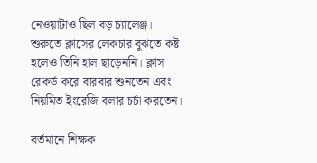নেওয়াটাও ছিল বড় চ্যালেঞ্জ। শুরুতে ক্লাসের লেকচার বুঝতে কষ্ট হলেও তিনি হাল ছাড়েননি। ক্লাস রেকর্ড করে বারবার শুনতেন এবং নিয়মিত ইংরেজি বলার চর্চা করতেন।

বর্তমানে শিক্ষক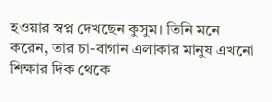হওয়ার স্বপ্ন দেখছেন কুসুম। তিনি মনে করেন, তার চা-বাগান এলাকার মানুষ এখনো শিক্ষার দিক থেকে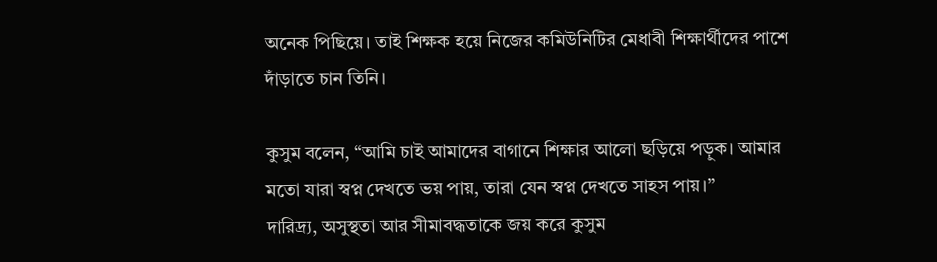অনেক পিছিয়ে। তাই শিক্ষক হয়ে নিজের কমিউনিটির মেধাবী শিক্ষার্থীদের পাশে দাঁড়াতে চান তিনি।

কুসুম বলেন, “আমি চাই আমাদের বাগানে শিক্ষার আলো ছড়িয়ে পড়ুক। আমার মতো যারা স্বপ্ন দেখতে ভয় পায়, তারা যেন স্বপ্ন দেখতে সাহস পায়।”
দারিদ্র্য, অসুস্থতা আর সীমাবদ্ধতাকে জয় করে কুসুম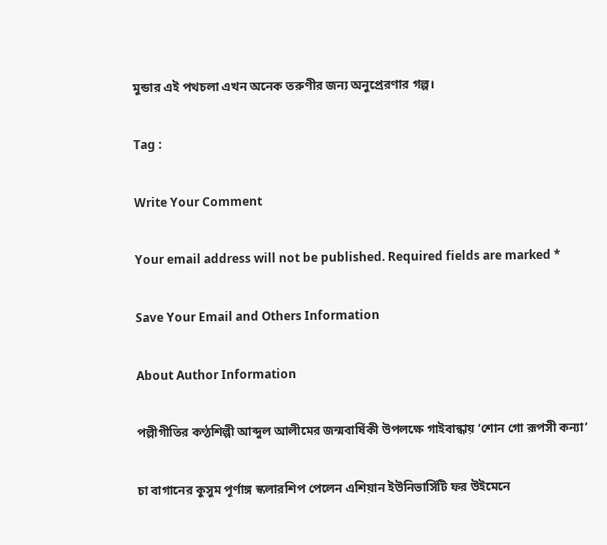মুন্ডার এই পথচলা এখন অনেক তরুণীর জন্য অনুপ্রেরণার গল্প।

Tag :

Write Your Comment

Your email address will not be published. Required fields are marked *

Save Your Email and Others Information

About Author Information

পল্লীগীতির কণ্ঠশিল্পী আব্দুল আলীমের জন্মবার্ষিকী উপলক্ষে গাইবান্ধায় ‘শোন গো রূপসী কন্যা’

চা বাগানের কুসুম পূর্ণাঙ্গ স্কলারশিপ পেলেন এশিয়ান ইউনিভার্সিটি ফর উইমেনে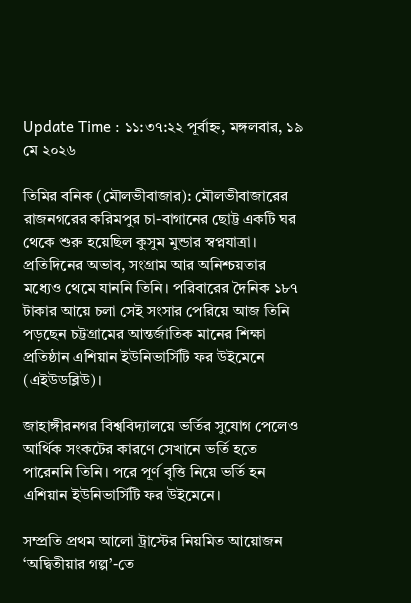Update Time : ১১:৩৭:২২ পূর্বাহ্ন, মঙ্গলবার, ১৯ মে ২০২৬

তিমির বনিক (মৌলভীবাজার): মৌলভীবাজারের রাজনগরের করিমপুর চা-বাগানের ছোট্ট একটি ঘর থেকে শুরু হয়েছিল কুসুম মুন্ডার স্বপ্নযাত্রা। প্রতিদিনের অভাব, সংগ্রাম আর অনিশ্চয়তার মধ্যেও থেমে যাননি তিনি। পরিবারের দৈনিক ১৮৭ টাকার আয়ে চলা সেই সংসার পেরিয়ে আজ তিনি পড়ছেন চট্টগ্রামের আন্তর্জাতিক মানের শিক্ষা প্রতিষ্ঠান এশিয়ান ইউনিভার্সিটি ফর উইমেনে (এইউডব্লিউ)।

জাহাঙ্গীরনগর বিশ্ববিদ্যালয়ে ভর্তির সুযোগ পেলেও আর্থিক সংকটের কারণে সেখানে ভর্তি হতে পারেননি তিনি। পরে পূর্ণ বৃত্তি নিয়ে ভর্তি হন এশিয়ান ইউনিভার্সিটি ফর উইমেনে।

সম্প্রতি প্রথম আলো ট্রাস্টের নিয়মিত আয়োজন ‘অদ্বিতীয়ার গল্প’-তে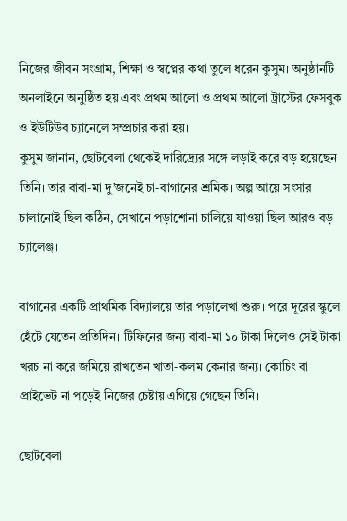নিজের জীবন সংগ্রাম, শিক্ষা ও স্বপ্নের কথা তুলে ধরেন কুসুম। অনুষ্ঠানটি অনলাইনে অনুষ্ঠিত হয় এবং প্রথম আলো ও প্রথম আলো ট্রাস্টের ফেসবুক ও ইউটিউব চ্যানেলে সম্প্রচার করা হয়।
কুসুম জানান, ছোটবেলা থেকেই দারিদ্র্যের সঙ্গে লড়াই করে বড় হয়েছেন তিনি। তার বাবা-মা দু’জনেই চা-বাগানের শ্রমিক। অল্প আয়ে সংসার চালানোই ছিল কঠিন, সেখানে পড়াশোনা চালিয়ে যাওয়া ছিল আরও বড় চ্যালেঞ্জ।

বাগানের একটি প্রাথমিক বিদ্যালয়ে তার পড়ালেখা শুরু। পরে দূরের স্কুলে হেঁটে যেতেন প্রতিদিন। টিফিনের জন্য বাবা-মা ১০ টাকা দিলেও সেই টাকা খরচ না করে জমিয়ে রাখতেন খাতা-কলম কেনার জন্য। কোচিং বা প্রাইভেট না পড়েই নিজের চেষ্টায় এগিয়ে গেছেন তিনি।

ছোটবেলা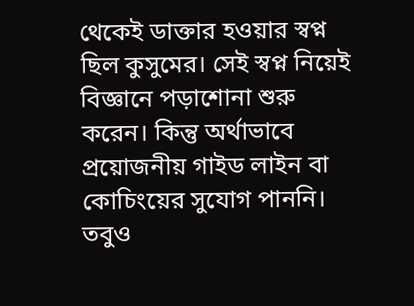থেকেই ডাক্তার হওয়ার স্বপ্ন ছিল কুসুমের। সেই স্বপ্ন নিয়েই বিজ্ঞানে পড়াশোনা শুরু করেন। কিন্তু অর্থাভাবে প্রয়োজনীয় গাইড লাইন বা কোচিংয়ের সুযোগ পাননি। তবুও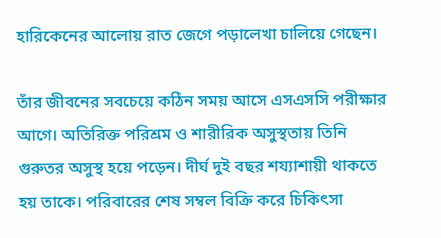হারিকেনের আলোয় রাত জেগে পড়ালেখা চালিয়ে গেছেন।

তাঁর জীবনের সবচেয়ে কঠিন সময় আসে এসএসসি পরীক্ষার আগে। অতিরিক্ত পরিশ্রম ও শারীরিক অসুস্থতায় তিনি গুরুতর অসুস্থ হয়ে পড়েন। দীর্ঘ দুই বছর শয্যাশায়ী থাকতে হয় তাকে। পরিবারের শেষ সম্বল বিক্রি করে চিকিৎসা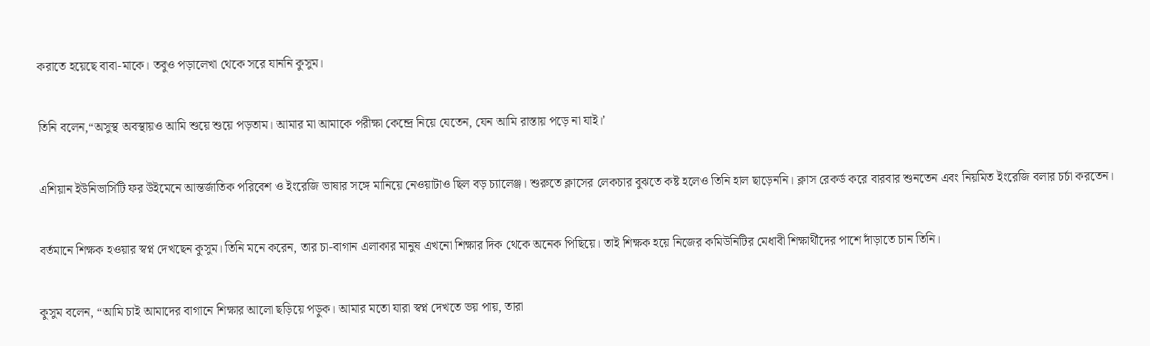করাতে হয়েছে বাবা-মাকে। তবুও পড়ালেখা থেকে সরে যাননি কুসুম।

তিনি বলেন,“অসুস্থ অবস্থায়ও আমি শুয়ে শুয়ে পড়তাম। আমার মা আমাকে পরীক্ষা কেন্দ্রে নিয়ে যেতেন, যেন আমি রাস্তায় পড়ে না যাই।’

এশিয়ান ইউনিভার্সিটি ফর উইমেনে আন্তর্জাতিক পরিবেশ ও ইংরেজি ভাষার সঙ্গে মানিয়ে নেওয়াটাও ছিল বড় চ্যালেঞ্জ। শুরুতে ক্লাসের লেকচার বুঝতে কষ্ট হলেও তিনি হাল ছাড়েননি। ক্লাস রেকর্ড করে বারবার শুনতেন এবং নিয়মিত ইংরেজি বলার চর্চা করতেন।

বর্তমানে শিক্ষক হওয়ার স্বপ্ন দেখছেন কুসুম। তিনি মনে করেন, তার চা-বাগান এলাকার মানুষ এখনো শিক্ষার দিক থেকে অনেক পিছিয়ে। তাই শিক্ষক হয়ে নিজের কমিউনিটির মেধাবী শিক্ষার্থীদের পাশে দাঁড়াতে চান তিনি।

কুসুম বলেন, “আমি চাই আমাদের বাগানে শিক্ষার আলো ছড়িয়ে পড়ুক। আমার মতো যারা স্বপ্ন দেখতে ভয় পায়, তারা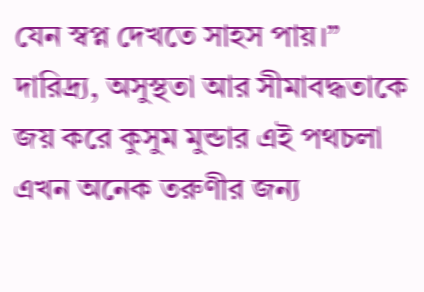যেন স্বপ্ন দেখতে সাহস পায়।”
দারিদ্র্য, অসুস্থতা আর সীমাবদ্ধতাকে জয় করে কুসুম মুন্ডার এই পথচলা এখন অনেক তরুণীর জন্য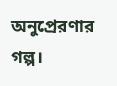অনুপ্রেরণার গল্প।